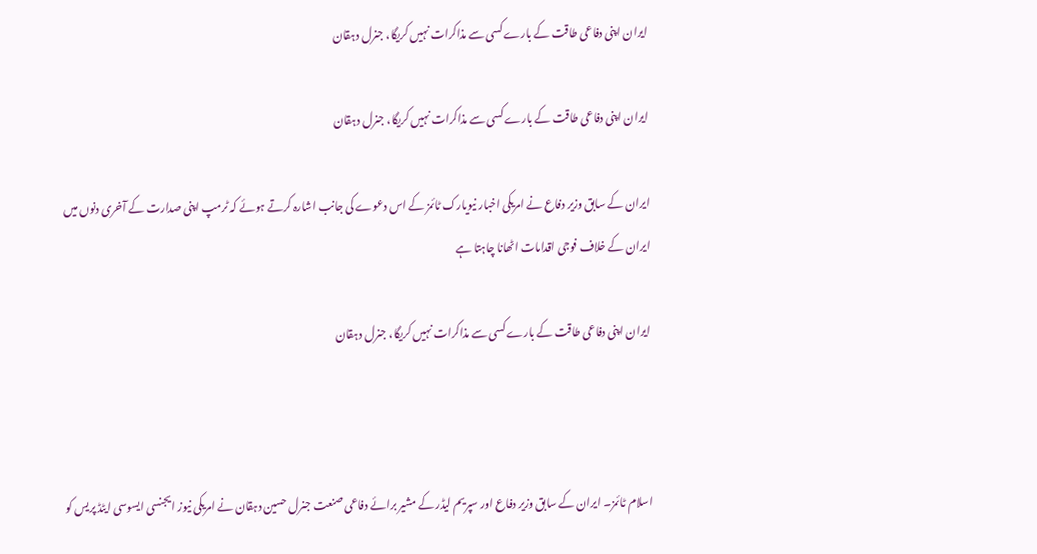ایران اپنی دفاعی طاقت کے بارے کسی سے مذاکرات نہیں کریگا، جنرل دہقان

ایران اپنی دفاعی طاقت کے بارے کسی سے مذاکرات نہیں کریگا، جنرل دہقان

ایران کے سابق وزیر دفاع نے امریکی اخبار نیویارک ٹائمز کے اس دعوے کی جانب اشارہ کرتے ہوئے کہ ٹرمپ اپنی صدارت کے آخری دنوں میں ایران کے خلاف فوجی اقدامات اٹھانا چاہتا ہے

ایران اپنی دفاعی طاقت کے بارے کسی سے مذاکرات نہیں کریگا، جنرل دہقان



اسلام ٹائمز۔ ایران کے سابق وزیر دفاع اور سپریم لیڈر کے مشیر برائے دفاعی صنعت جنرل حسین دہقان نے امریکی نیوز ایجنسی ایسوسی ایٹڈ پریس کو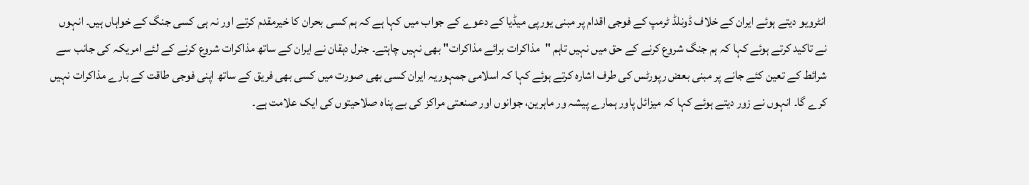انٹرویو دیتے ہوئے ایران کے خلاف ڈونلڈ ٹرمپ کے فوجی اقدام پر مبنی یورپی میڈیا کے دعوے کے جواب میں کہا ہے کہ ہم کسی بحران کا خیرمقدم کرتے اور نہ ہی کسی جنگ کے خواہاں ہیں۔ انہوں نے تاکید کرتے ہوئے کہا کہ ہم جنگ شروع کرنے کے حق میں نہیں تاہم "مذاکرات برائے مذاکرات" بھی نہیں چاہتے۔ جنرل دہقان نے ایران کے ساتھ مذاکرات شروع کرنے کے لئے امریکہ کی جانب سے شرائط کے تعین کئے جانے پر مبنی بعض رپورٹس کی طرف اشارہ کرتے ہوئے کہا کہ اسلامی جمہوریہ ایران کسی بھی صورت میں کسی بھی فریق کے ساتھ اپنی فوجی طاقت کے بارے مذاکرات نہیں کرے گا۔ انہوں نے زور دیتے ہوئے کہا کہ میزائل پاور ہمارے پیشہ ور ماہرین، جوانوں اور صنعتی مراکز کی بے پناہ صلاحیتوں کی ایک علامت ہے۔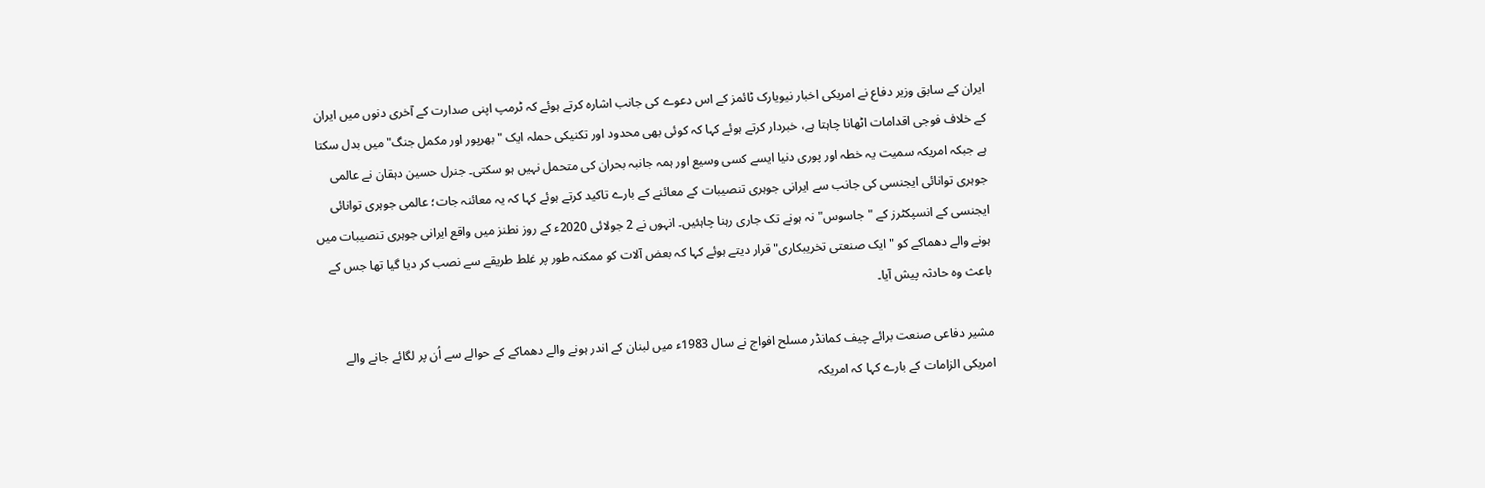ایران کے سابق وزیر دفاع نے امریکی اخبار نیویارک ٹائمز کے اس دعوے کی جانب اشارہ کرتے ہوئے کہ ٹرمپ اپنی صدارت کے آخری دنوں میں ایران کے خلاف فوجی اقدامات اٹھانا چاہتا ہے، خبردار کرتے ہوئے کہا کہ کوئی بھی محدود اور تکنیکی حملہ ایک "بھرپور اور مکمل جنگ" میں بدل سکتا ہے جبکہ امریکہ سمیت یہ خطہ اور پوری دنیا ایسے کسی وسیع اور ہمہ جانبہ بحران کی متحمل نہیں ہو سکتی۔ جنرل حسین دہقان نے عالمی جوہری توانائی ایجنسی کی جانب سے ایرانی جوہری تنصیبات کے معائنے کے بارے تاکید کرتے ہوئے کہا کہ یہ معائنہ جات؛ عالمی جوہری توانائی ایجنسی کے انسپکٹرز کے "جاسوس" نہ ہونے تک جاری رہنا چاہئیں۔ انہوں نے 2 جولائی 2020ء کے روز نطنز میں واقع ایرانی جوہری تنصیبات میں ہونے والے دھماکے کو "ایک صنعتی تخریبکاری" قرار دیتے ہوئے کہا کہ بعض آلات کو ممکنہ طور پر غلط طریقے سے نصب کر دیا گیا تھا جس کے باعث وہ حادثہ پیش آیا۔

مشیر دفاعی صنعت برائے چیف کمانڈر مسلح افواج نے سال 1983ء میں لبنان کے اندر ہونے والے دھماکے کے حوالے سے اُن پر لگائے جانے والے امریکی الزامات کے بارے کہا کہ امریکہ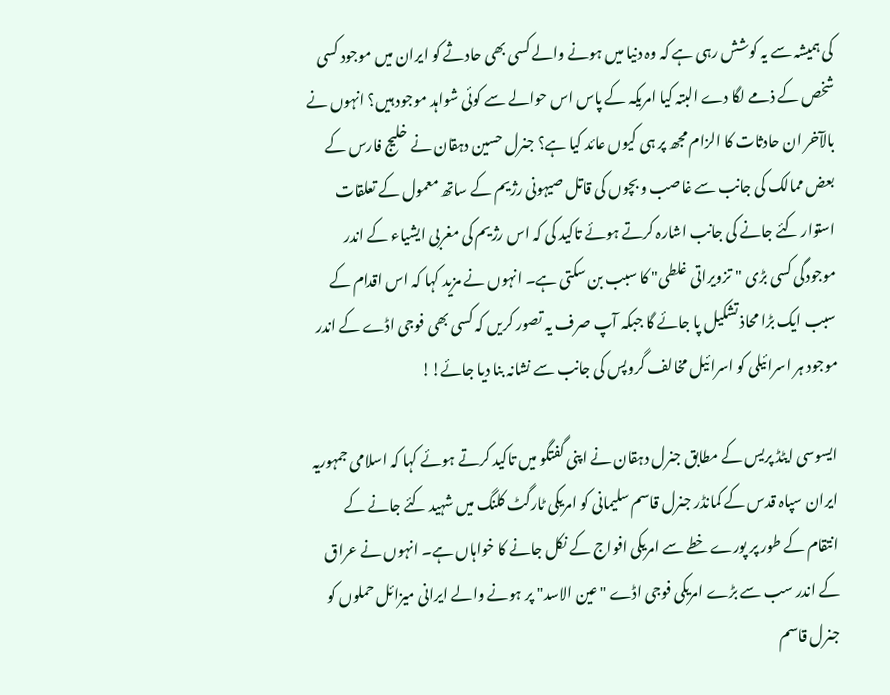کی ہمیشہ سے یہ کوشش رہی ہے کہ وہ دنیا میں ہونے والے کسی بھی حادثے کو ایران میں موجود کسی شخص کے ذمے لگا دے البتہ کیا امریکہ کے پاس اس حوالے سے کوئی شواہد موجود ہیں؟ انہوں نے بالآخر ان حادثات کا الزام مجھ پر ہی کیوں عائد کیا ہے؟ جنرل حسین دہقان نے خلیج فارس کے بعض ممالک کی جانب سے غاصب و بچوں کی قاتل صیہونی رژیم کے ساتھ معمول کے تعلقات استوار کئے جانے کی جانب اشارہ کرتے ہوئے تاکید کی کہ اس رژیم کی مغربی ایشیاء کے اندر موجودگی کسی بڑی "تزویراتی غلطی" کا سبب بن سکتی ہے۔ انہوں نے مزید کہا کہ اس اقدام کے سبب ایک بڑا محاذ تشکیل پا جائے گا جبکہ آپ صرف یہ تصور کریں کہ کسی بھی فوجی اڈے کے اندر موجود ہر اسرائیلی کو اسرائیل مخالف گروپس کی جانب سے نشانہ بنا دیا جائے!!

ایسوسی ایٹڈ پریس کے مطابق جنرل دہقان نے اپنی گفتگو میں تاکید کرتے ہوئے کہا کہ اسلامی جمہوریہ ایران سپاہ قدس کے کمانڈر جنرل قاسم سلیمانی کو امریکی ٹارگٹ کلنگ میں شہید کئے جانے کے انتقام کے طور پر پورے خطے سے امریکی افواج کے نکل جانے کا خواہاں ہے۔ انہوں نے عراق کے اندر سب سے بڑے امریکی فوجی اڈے "عین الاسد" پر ہونے والے ایرانی میزائل حملوں کو جنرل قاسم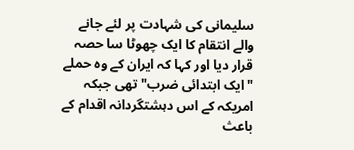سلیمانی کی شہادت پر لئے جانے والے انتقام کا ایک چھوٹا سا حصہ قرار دیا اور کہا کہ ایران کے وہ حملے "ایک ابتدائی ضرب" تھی جبکہ امریکہ کے اس دہشتگردانہ اقدام کے باعث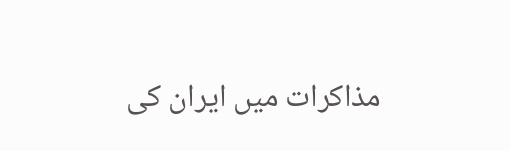مذاکرات میں ایران کی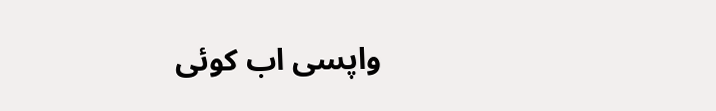واپسی اب کوئی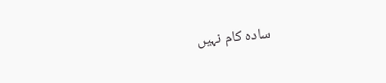سادہ کام نہیں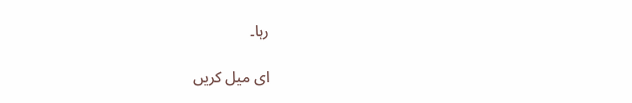رہا۔

ای میل کریں